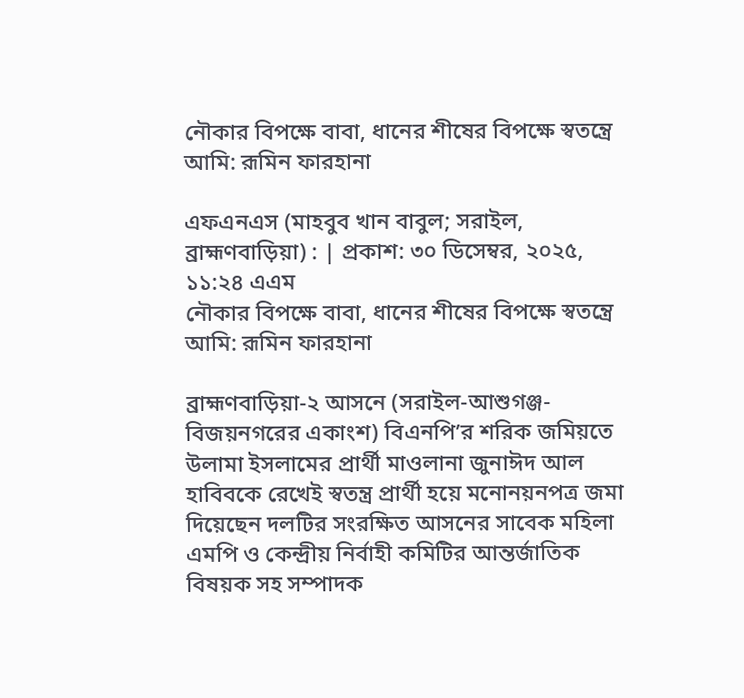নৌকার বিপক্ষে বাবা, ধানের শীষের বিপক্ষে স্বতন্ত্রে আমি: রূমিন ফারহানা

এফএনএস (মাহবুব খান বাবুল; সরাইল, ব্রাহ্মণবাড়িয়া) : | প্রকাশ: ৩০ ডিসেম্বর, ২০২৫, ১১:২৪ এএম
নৌকার বিপক্ষে বাবা, ধানের শীষের বিপক্ষে স্বতন্ত্রে আমি: রূমিন ফারহানা

ব্রাহ্মণবাড়িয়া-২ আসনে (সরাইল-আশুগঞ্জ-বিজয়নগরের একাংশ) বিএনপি’র শরিক জমিয়তে উলামা ইসলামের প্রার্থী মাওলানা জুনাঈদ আল হাবিবকে রেখেই স্বতন্ত্র প্রার্থী হয়ে মনোনয়নপত্র জমা দিয়েছেন দলটির সংরক্ষিত আসনের সাবেক মহিলা এমপি ও কেন্দ্রীয় নির্বাহী কমিটির আন্তর্জাতিক বিষয়ক সহ সম্পাদক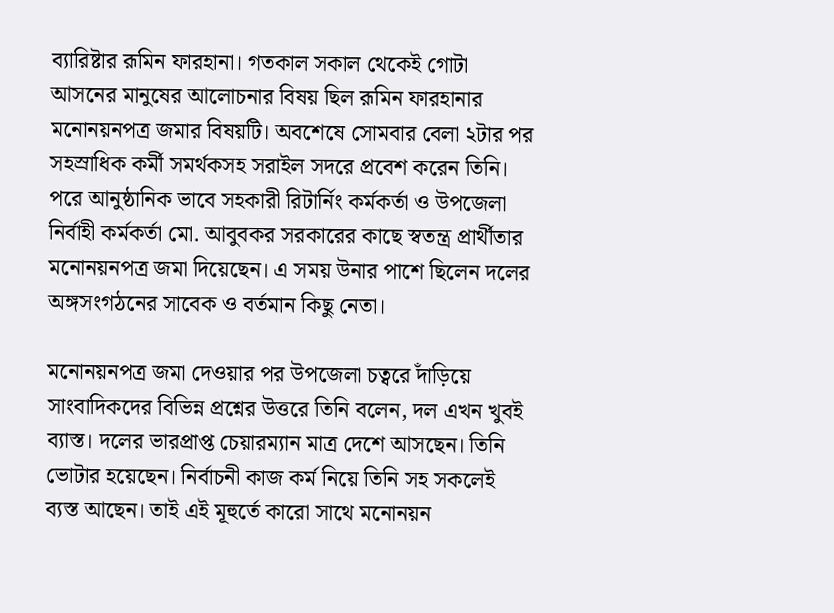ব্যারিষ্টার রূমিন ফারহানা। গতকাল সকাল থেকেই গোটা আসনের মানুষের আলোচনার বিষয় ছিল রূমিন ফারহানার মনোনয়নপত্র জমার বিষয়টি। অবশেষে সোমবার বেলা ২টার পর সহস্রাধিক কর্মী সমর্থকসহ সরাইল সদরে প্রবেশ করেন তিনি। পরে আনুষ্ঠানিক ভাবে সহকারী রিটার্নিং কর্মকর্তা ও উপজেলা নির্বাহী কর্মকর্তা মো. আবুবকর সরকারের কাছে স্বতন্ত্র প্রার্থীতার মনোনয়নপত্র জমা দিয়েছেন। এ সময় উনার পাশে ছিলেন দলের অঙ্গসংগঠনের সাবেক ও বর্তমান কিছু নেতা।

মনোনয়নপত্র জমা দেওয়ার পর উপজেলা চত্বরে দাঁড়িয়ে  সাংবাদিকদের বিভিন্ন প্রশ্নের উত্তরে তিনি বলেন, দল এখন খুবই ব্যাস্ত। দলের ভারপ্রাপ্ত চেয়ারম্যান মাত্র দেশে আসছেন। তিনি ভোটার হয়েছেন। নির্বাচনী কাজ কর্ম নিয়ে তিনি সহ সকলেই ব্যস্ত আছেন। তাই এই মূহুর্তে কারো সাথে মনোনয়ন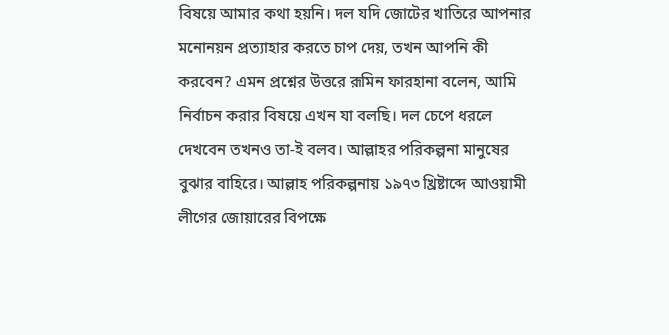বিষয়ে আমার কথা হয়নি। দল যদি জোটের খাতিরে আপনার মনোনয়ন প্রত্যাহার করতে চাপ দেয়, তখন আপনি কী করবেন? এমন প্রশ্নের উত্তরে রূমিন ফারহানা বলেন, আমি নির্বাচন করার বিষয়ে এখন যা বলছি। দল চেপে ধরলে দেখবেন তখনও তা-ই বলব। আল্লাহর পরিকল্পনা মানুষের বুঝার বাহিরে। আল্লাহ পরিকল্পনায় ১৯৭৩ খ্রিষ্টাব্দে আওয়ামী লীগের জোয়ারের বিপক্ষে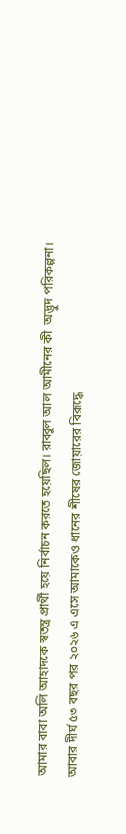আমার বাবা অলি আহাদকে স্বতন্ত্র প্রার্থী হয়ে নির্বাচন করতে হয়েছিল। রাব্বুল আল আমীনের কী  অদ্ভুদ পরিকল্পনা। আবার দীর্ঘ ৫৩ বছর পর ২০২৬ এ এসে আমাকেও ধানের শীষের জোয়ারের বিরূদ্ধে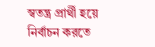স্বতন্ত্র প্রার্থী হয়ে নির্বাচন করতে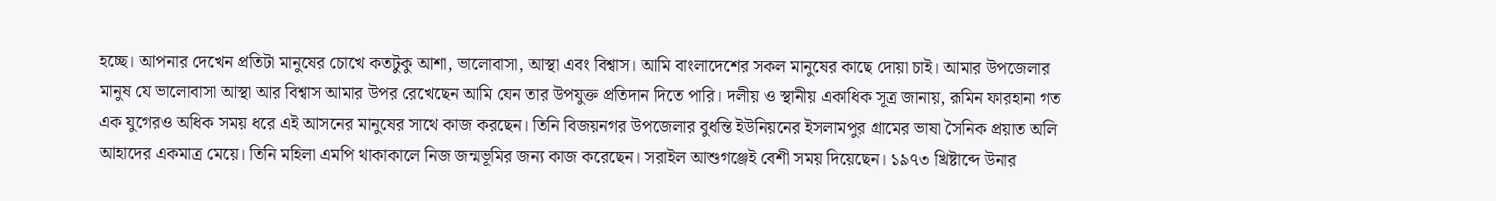হচ্ছে। আপনার দেখেন প্রতিটা মানুষের চোখে কতটুকু আশা, ভালোবাসা, আস্থা এবং বিশ্বাস। আমি বাংলাদেশের সকল মানুষের কাছে দোয়া চাই। আমার উপজেলার মানুষ যে ভালোবাসা আস্থা আর বিশ্বাস আমার উপর রেখেছেন আমি যেন তার উপযুক্ত প্রতিদান দিতে পারি। দলীয় ও স্থানীয় একাধিক সূত্র জানায়, রূমিন ফারহানা গত এক যুগেরও অধিক সময় ধরে এই আসনের মানুষের সাথে কাজ করছেন। তিনি বিজয়নগর উপজেলার বুধন্তি ইউনিয়নের ইসলামপুর গ্রামের ভাষা সৈনিক প্রয়াত অলি আহাদের একমাত্র মেয়ে। তিনি মহিলা এমপি থাকাকালে নিজ জন্মভূমির জন্য কাজ করেছেন। সরাইল আশুগঞ্জেই বেশী সময় দিয়েছেন। ১৯৭৩ খ্রিষ্টাব্দে উনার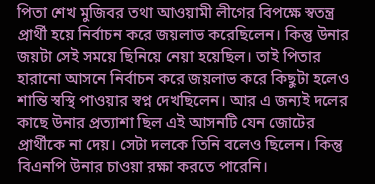পিতা শেখ মুজিবর তথা আওয়ামী লীগের বিপক্ষে স্বতন্ত্র প্রার্থী হয়ে নির্বাচন করে জয়লাভ করেছিলেন। কিন্তু উনার জয়টা সেই সময়ে ছিনিয়ে নেয়া হয়েছিল। তাই পিতার হারানো আসনে নির্বাচন করে জয়লাভ করে কিছুটা হলেও শান্তি স্বস্থি পাওয়ার স্বপ্ন দেখছিলেন। আর এ জন্যই দলের কাছে উনার প্রত্যাশা ছিল এই আসনটি যেন জোটের প্রার্থীকে না দেয়। সেটা দলকে তিনি বলেও ছিলেন। কিন্তু বিএনপি উনার চাওয়া রক্ষা করতে পারেনি।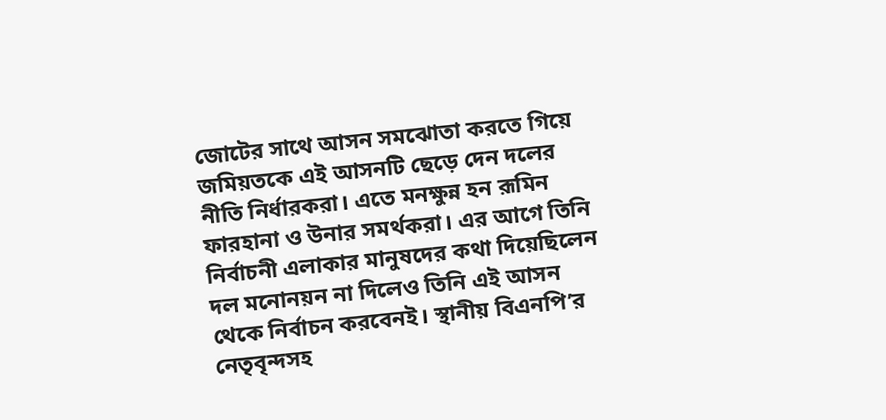জোটের সাথে আসন সমঝোতা করতে গিয়ে জমিয়তকে এই আসনটি ছেড়ে দেন দলের নীতি নির্ধারকরা। এতে মনক্ষুন্ন হন রূমিন ফারহানা ও উনার সমর্থকরা। এর আগে তিনি নির্বাচনী এলাকার মানুষদের কথা দিয়েছিলেন দল মনোনয়ন না দিলেও তিনি এই আসন থেকে নির্বাচন করবেনই। স্থানীয় বিএনপি’র নেতৃবৃন্দসহ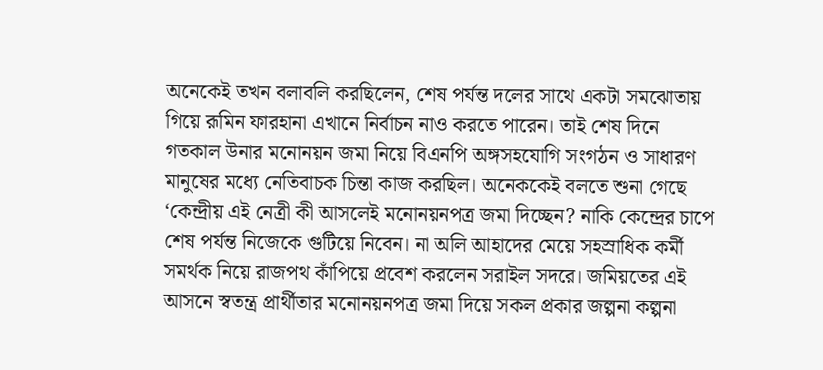অনেকেই তখন বলাবলি করছিলেন, শেষ পর্যন্ত দলের সাথে একটা সমঝোতায় গিয়ে রূমিন ফারহানা এখানে নির্বাচন নাও করতে পারেন। তাই শেষ দিনে গতকাল উনার মনোনয়ন জমা নিয়ে বিএনপি অঙ্গসহযোগি সংগঠন ও সাধারণ মানুষের মধ্যে নেতিবাচক চিন্তা কাজ করছিল। অনেককেই বলতে শুনা গেছে ‘কেন্দ্রীয় এই নেত্রী কী আসলেই মনোনয়নপত্র জমা দিচ্ছেন? নাকি কেন্দ্রের চাপে শেষ পর্যন্ত নিজেকে গুটিয়ে নিবেন। না অলি আহাদের মেয়ে সহস্রাধিক কর্মী সমর্থক নিয়ে রাজপথ কাঁপিয়ে প্রবেশ করলেন সরাইল সদরে। জমিয়তের এই আসনে স্বতন্ত্র প্রার্থীতার মনোনয়নপত্র জমা দিয়ে সকল প্রকার জল্পনা কল্পনা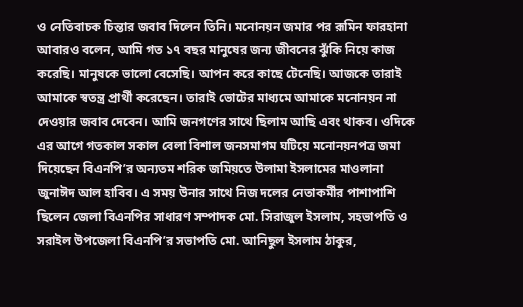ও নেতিবাচক চিন্তার জবাব দিলেন তিনি। মনোনয়ন জমার পর রূমিন ফারহানা আবারও বলেন, আমি গত ১৭ বছর মানুষের জন্য জীবনের ঝুঁকি নিয়ে কাজ করেছি। মানুষকে ভালো বেসেছি। আপন করে কাছে টেনেছি। আজকে তারাই আমাকে স্বতন্ত্র প্রার্থী করেছেন। তারাই ভোটের মাধ্যমে আমাকে মনোনয়ন না দেওয়ার জবাব দেবেন। আমি জনগণের সাথে ছিলাম আছি এবং থাকব। ওদিকে এর আগে গতকাল সকাল বেলা বিশাল জনসমাগম ঘটিয়ে মনোনয়নপত্র জমা দিয়েছেন বিএনপি’র অন্যতম শরিক জমিয়তে উলামা ইসলামের মাওলানা জুনাঈদ আল হাবিব। এ সময় উনার সাথে নিজ দলের নেতাকর্মীর পাশাপাশি ছিলেন জেলা বিএনপির সাধারণ সম্পাদক মো. সিরাজুল ইসলাম, সহভাপতি ও সরাইল উপজেলা বিএনপি’র সভাপতি মো. আনিছুল ইসলাম ঠাকুর,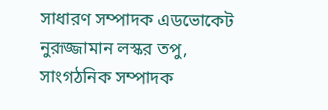সাধারণ সম্পাদক এডভোকেট নুরূজ্জামান লস্কর তপু, সাংগঠনিক সম্পাদক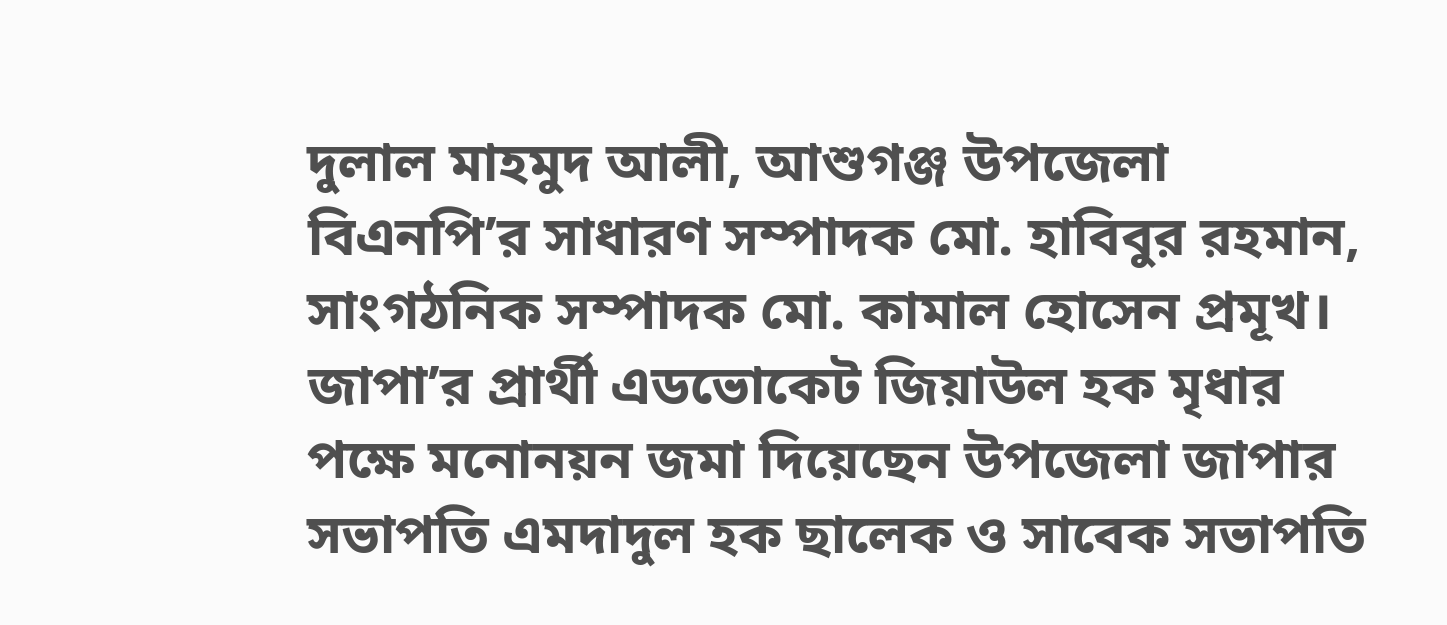দুলাল মাহমুদ আলী, আশুগঞ্জ উপজেলা বিএনপি’র সাধারণ সম্পাদক মো. হাবিবুর রহমান, সাংগঠনিক সম্পাদক মো. কামাল হোসেন প্রমূখ। জাপা’র প্রার্থী এডভোকেট জিয়াউল হক মৃধার পক্ষে মনোনয়ন জমা দিয়েছেন উপজেলা জাপার সভাপতি এমদাদুল হক ছালেক ও সাবেক সভাপতি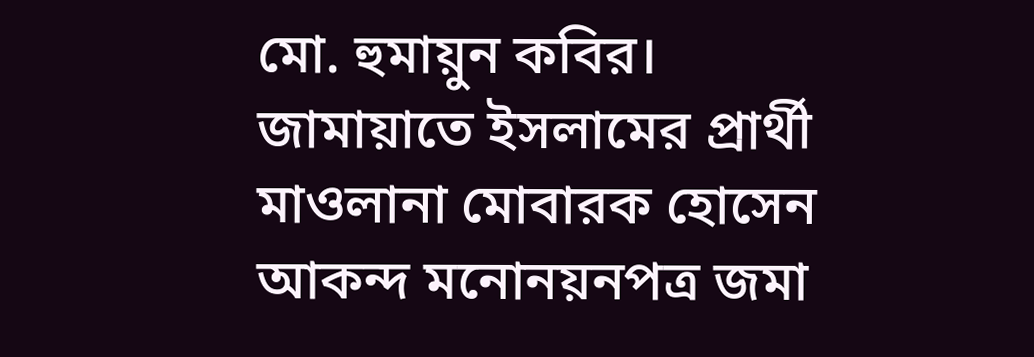মো. হুমায়ুন কবির। জামায়াতে ইসলামের প্রার্থী মাওলানা মোবারক হোসেন আকন্দ মনোনয়নপত্র জমা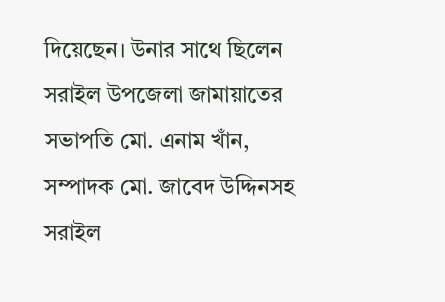দিয়েছেন। উনার সাথে ছিলেন সরাইল উপজেলা জামায়াতের সভাপতি মো. এনাম খাঁন, সম্পাদক মো. জাবেদ উদ্দিনসহ সরাইল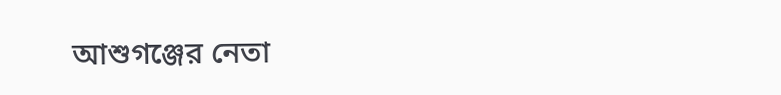আশুগঞ্জের নেতা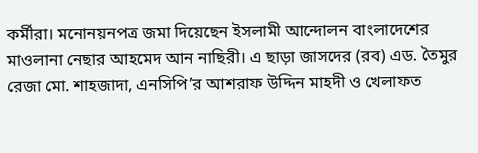কর্মীরা। মনোনয়নপত্র জমা দিয়েছেন ইসলামী আন্দোলন বাংলাদেশের মাওলানা নেছার আহমেদ আন নাছিরী। এ ছাড়া জাসদের (রব) এড. তৈমুর রেজা মো. শাহজাদা, এনসিপি’র আশরাফ উদ্দিন মাহদী ও খেলাফত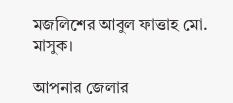মজলিশের আবুল ফাত্তাহ মো. মাসুক।

আপনার জেলার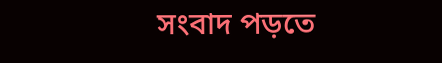সংবাদ পড়তে